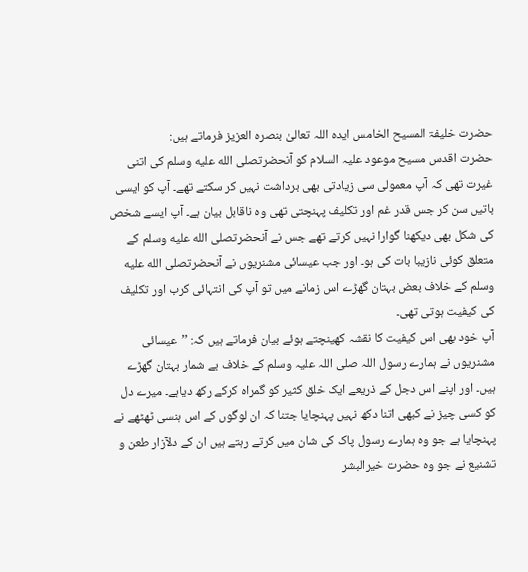حضرت خلیفۃ المسیح الخامس ایدہ اللہ تعالیٰ بنصرہ العزیز فرماتے ہیں:
حضرت اقدس مسیح موعود علیہ السلام کو آنحضرتصلى الله عليه وسلم کی اتنی غیرت تھی کہ آپ معمولی سی زیادتی بھی برداشت نہیں کر سکتے تھے۔ آپ کو ایسی باتیں سن کر جس قدر غم اور تکلیف پہنچتی تھی وہ ناقابل بیان ہے۔ آپ ایسے شخص کی شکل بھی دیکھنا گوارا نہیں کرتے تھے جس نے آنحضرتصلى الله عليه وسلم کے متعلق کوئی نازیبا بات کی ہو۔ اور جب عیسائی مشنریوں نے آنحضرتصلى الله عليه وسلم کے خلاف بعض بہتان گھڑے اس زمانے میں تو آپ کی انتہائی کرب اور تکلیف کی کیفیت ہوتی تھی۔
آپ خود بھی اس کیفیت کا نقشہ کھینچتے ہوئے بیان فرماتے ہیں کہ: ’’عیسائی مشنریوں نے ہمارے رسول اللہ صلی اللہ علیہ وسلم کے خلاف بے شمار بہتان گھڑے ہیں۔ اور اپنے اس دجل کے ذریعے ایک خلق کثیر کو گمراہ کرکے رکھ دیاہے۔ میرے دل کو کسی چیز نے کبھی اتنا دکھ نہیں پہنچایا جتنا کہ ان لوگوں کے اس ہنسی ٹھٹھے نے پہنچایا ہے جو وہ ہمارے رسول پاک کی شان میں کرتے رہتے ہیں ان کے دلآزار طعن و تشنیع نے جو وہ حضرت خیرالبشر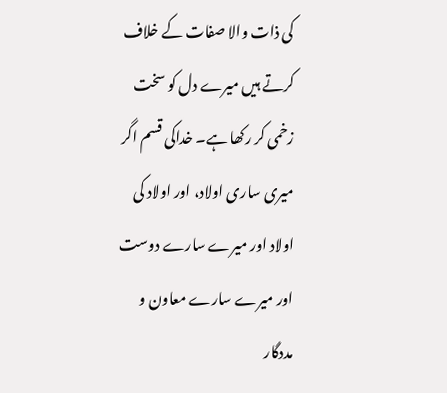کی ذات والا صفات کے خلاف کرتے ہیں میرے دل کو سخت زخمی کر رکھا ہے۔ خداکی قسم اگر میری ساری اولاد، اور اولاد کی اولاد اور میرے سارے دوست اور میرے سارے معاون و مددگار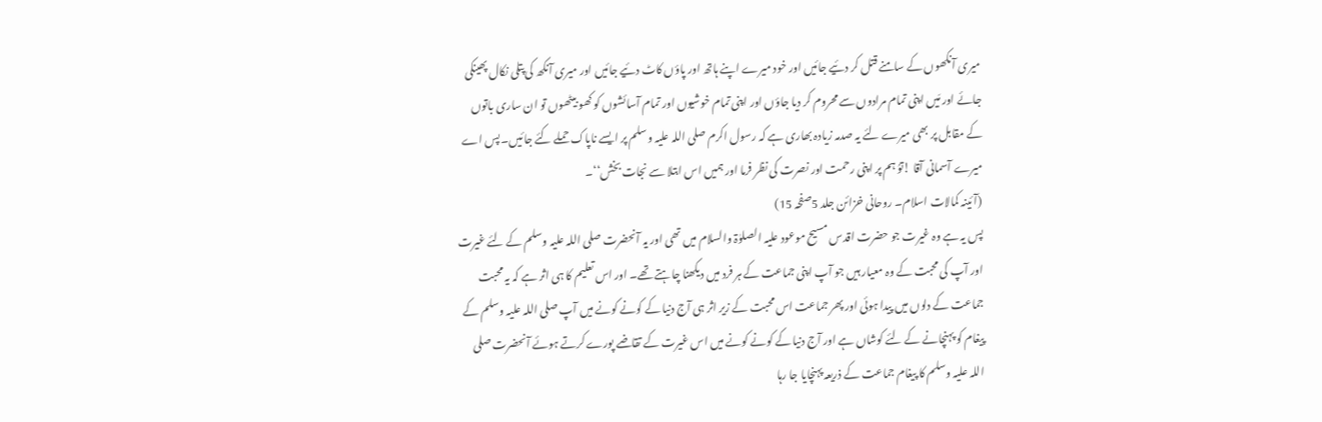میری آنکھوں کے سامنے قتل کر دئیے جائیں اور خود میرے اپنے ہاتھ اور پاؤں کاٹ دئیے جائیں اور میری آنکھ کی پتلی نکال پھینکی جائے اور مَیں اپنی تمام مرادوں سے محروم کر دیا جاؤں اور اپنی تمام خوشیوں اور تمام آسائشوں کو کھو بیٹھوں تو ان ساری باتوں کے مقابل پر بھی میرے لئے یہ صدمہ زیادہ بھاری ہے کہ رسول اکرم صلی اللہ علیہ وسلم پر ایسے ناپاک حملے کئے جائیں۔ پس اے میرے آسمانی آقا !توُ ہم پر اپنی رحمت اور نصرت کی نظر فرما اور ہمیں اس ابتلا سے نجات بخش‘‘۔
(آئینہ کمالات اسلام۔ روحانی خزائن جلد 5صفحہ 15)
پس یہ ہے وہ غیرت جو حضرت اقدس مسیح موعود علیہ الصلوٰۃ والسلام میں تھی اور یہ آنحضرت صلی اللہ علیہ وسلم کے لئے غیرت اور آپ کی محبت کے وہ معیار ہیں جو آپ اپنی جماعت کے ہر فرد میں دیکھنا چاہتے تھے۔ اور اس تعلیم کا ہی اثر ہے کہ یہ محبت جماعت کے دلوں میں پیدا ہوئی اور پھر جماعت اس محبت کے زیر اثر ہی آج دنیا کے کونے کونے میں آپ صلی اللہ علیہ وسلم کے پیغام کو پہنچانے کے لئے کوشاں ہے اور آج دنیا کے کونے کونے میں اس غیرت کے تقاضے پورے کرتے ہوئے آنحضرت صلی اللہ علیہ وسلم کا پیغام جماعت کے ذریعہ پہنچایا جا رہا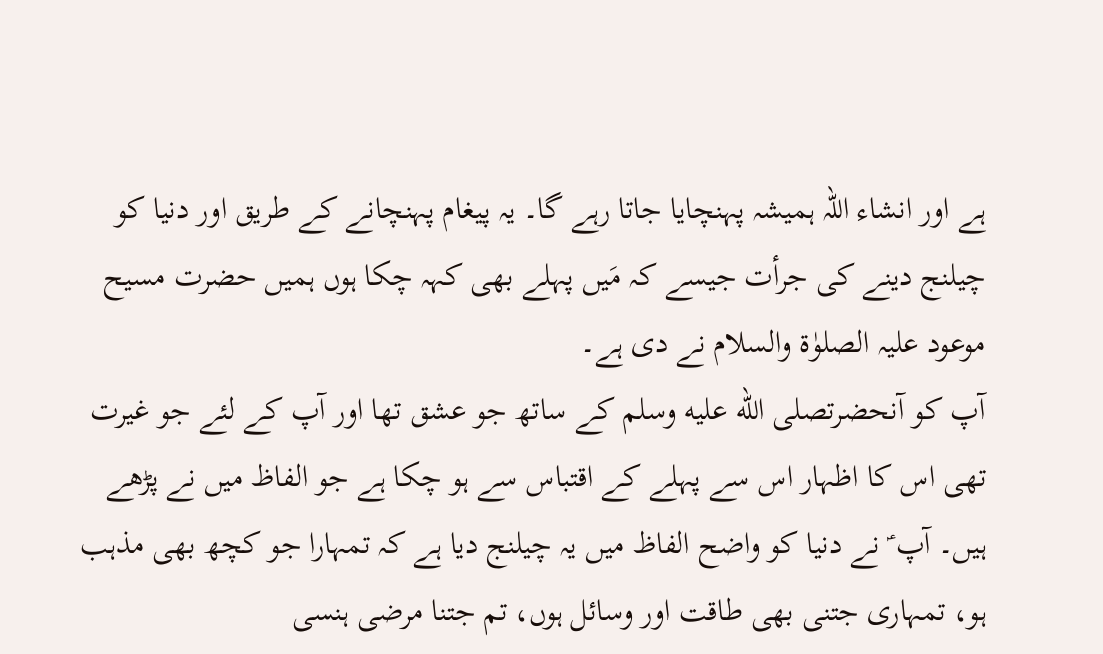ہے اور انشاء اللہ ہمیشہ پہنچایا جاتا رہے گا۔ یہ پیغام پہنچانے کے طریق اور دنیا کو چیلنج دینے کی جرأت جیسے کہ مَیں پہلے بھی کہہ چکا ہوں ہمیں حضرت مسیح موعود علیہ الصلوٰۃ والسلام نے دی ہے۔
آپ کو آنحضرتصلى الله عليه وسلم کے ساتھ جو عشق تھا اور آپ کے لئے جو غیرت تھی اس کا اظہار اس سے پہلے کے اقتباس سے ہو چکا ہے جو الفاظ میں نے پڑھے ہیں۔ آپ ؑ نے دنیا کو واضح الفاظ میں یہ چیلنج دیا ہے کہ تمہارا جو کچھ بھی مذہب ہو، تمہاری جتنی بھی طاقت اور وسائل ہوں، تم جتنا مرضی ہنسی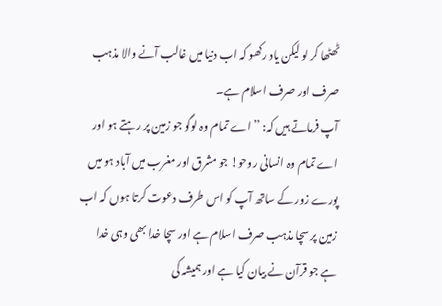ٹھٹھا کر لو لیکن یاد رکھو کہ اب دنیا میں غالب آنے والا مذہب صرف اور صرف اسلام ہے۔
آپ فرماتے ہیں کہ: ’’اے تمام وہ لوگو جو زمین پر رہتے ہو اور اے تمام وہ انسانی روحو! جو مشرق اور مغرب میں آباد ہو میں پورے زور کے ساتھ آپ کو اس طرف دعوت کرتا ہوں کہ اب زمین پر سچا مذہب صرف اسلام ہے اور سچا خدا بھی وہی خدا ہے جو قرآن نے بیان کیا ہے اور ہمیشہ کی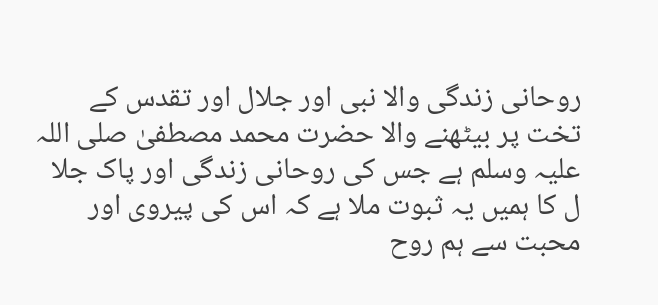روحانی زندگی والا نبی اور جلال اور تقدس کے تخت پر بیٹھنے والا حضرت محمد مصطفیٰ صلی اللہ علیہ وسلم ہے جس کی روحانی زندگی اور پاک جلا ل کا ہمیں یہ ثبوت ملا ہے کہ اس کی پیروی اور محبت سے ہم روح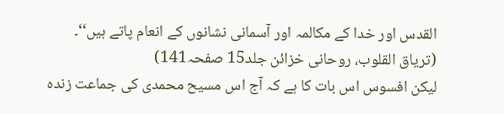القدس اور خدا کے مکالمہ اور آسمانی نشانوں کے انعام پاتے ہیں‘‘۔
(تریاق القلوب، روحانی خزائن جلد15 صفحہ141)
لیکن افسوس اس بات کا ہے کہ آج اس مسیح محمدی کی جماعت زندہ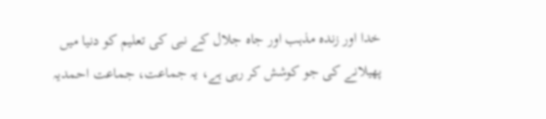خدا اور زندہ مذہب اور جاہ جلال کے نبی کی تعلیم کو دنیا میں پھیلانے کی جو کوشش کر رہی ہے، یہ جماعت، جماعت احمدیہ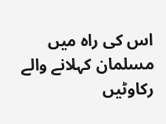اس کی راہ میں مسلمان کہلانے والے رکاوٹیں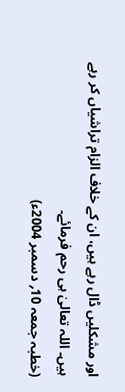اور مشکلیں ڈال رہے ہیں، ان کے خلاف الزام تراشیاں کر رہے ہیں۔ اللہ تعالیٰ ہی رحم فرمائے۔
(خطبہ جمعہ 10؍ دسمبر 2004ء)